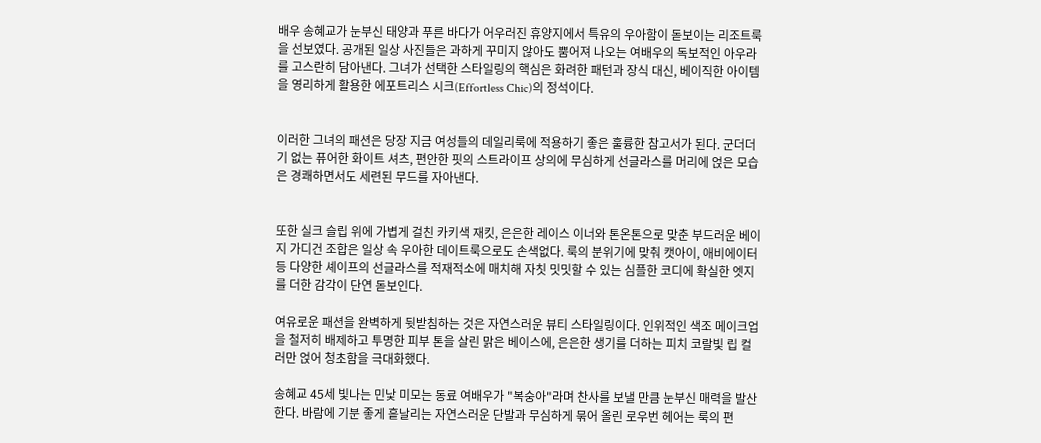배우 송혜교가 눈부신 태양과 푸른 바다가 어우러진 휴양지에서 특유의 우아함이 돋보이는 리조트룩을 선보였다. 공개된 일상 사진들은 과하게 꾸미지 않아도 뿜어져 나오는 여배우의 독보적인 아우라를 고스란히 담아낸다. 그녀가 선택한 스타일링의 핵심은 화려한 패턴과 장식 대신, 베이직한 아이템을 영리하게 활용한 에포트리스 시크(Effortless Chic)의 정석이다.


이러한 그녀의 패션은 당장 지금 여성들의 데일리룩에 적용하기 좋은 훌륭한 참고서가 된다. 군더더기 없는 퓨어한 화이트 셔츠, 편안한 핏의 스트라이프 상의에 무심하게 선글라스를 머리에 얹은 모습은 경쾌하면서도 세련된 무드를 자아낸다.


또한 실크 슬립 위에 가볍게 걸친 카키색 재킷, 은은한 레이스 이너와 톤온톤으로 맞춘 부드러운 베이지 가디건 조합은 일상 속 우아한 데이트룩으로도 손색없다. 룩의 분위기에 맞춰 캣아이, 애비에이터 등 다양한 셰이프의 선글라스를 적재적소에 매치해 자칫 밋밋할 수 있는 심플한 코디에 확실한 엣지를 더한 감각이 단연 돋보인다.

여유로운 패션을 완벽하게 뒷받침하는 것은 자연스러운 뷰티 스타일링이다. 인위적인 색조 메이크업을 철저히 배제하고 투명한 피부 톤을 살린 맑은 베이스에, 은은한 생기를 더하는 피치 코랄빛 립 컬러만 얹어 청초함을 극대화했다.

송혜교 45세 빛나는 민낯 미모는 동료 여배우가 "복숭아"라며 찬사를 보낼 만큼 눈부신 매력을 발산한다. 바람에 기분 좋게 흩날리는 자연스러운 단발과 무심하게 묶어 올린 로우번 헤어는 룩의 편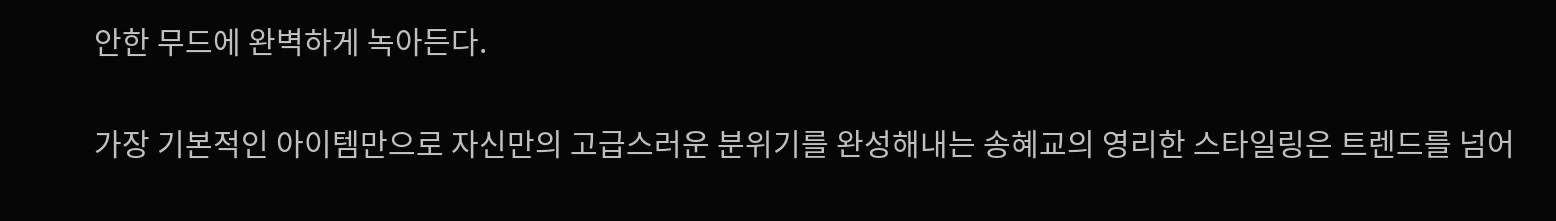안한 무드에 완벽하게 녹아든다.

가장 기본적인 아이템만으로 자신만의 고급스러운 분위기를 완성해내는 송혜교의 영리한 스타일링은 트렌드를 넘어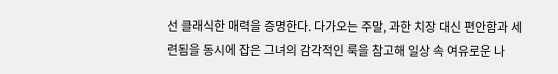선 클래식한 매력을 증명한다. 다가오는 주말, 과한 치장 대신 편안함과 세련됨을 동시에 잡은 그녀의 감각적인 룩을 참고해 일상 속 여유로운 나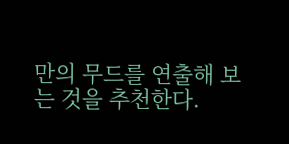만의 무드를 연출해 보는 것을 추천한다.